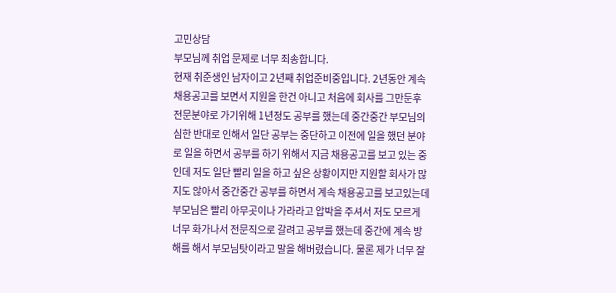고민상담
부모님께 취업 문제로 너무 죄송합니다.
현재 취준생인 남자이고 2년째 취업준비중입니다. 2년동안 계속 채용공고를 보면서 지원을 한건 아니고 처음에 회사를 그만둔후 전문분야로 가기위해 1년정도 공부를 했는데 중간중간 부모님의 심한 반대로 인해서 일단 공부는 중단하고 이전에 일을 했던 분야로 일을 하면서 공부를 하기 위해서 지금 채용공고를 보고 있는 중인데 저도 일단 빨리 일을 하고 싶은 상황이지만 지원할 회사가 많지도 않아서 중간중간 공부를 하면서 계속 채용공고를 보고있는데 부모님은 빨리 아무곳이나 가라라고 압박을 주셔서 저도 모르게 너무 화가나서 전문직으로 갈려고 공부를 했는데 중간에 계속 방해를 해서 부모님탓이라고 말을 해버렸습니다. 물론 제가 너무 잘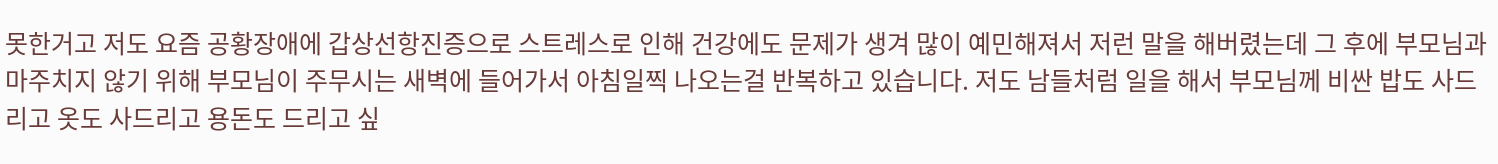못한거고 저도 요즘 공황장애에 갑상선항진증으로 스트레스로 인해 건강에도 문제가 생겨 많이 예민해져서 저런 말을 해버렸는데 그 후에 부모님과 마주치지 않기 위해 부모님이 주무시는 새벽에 들어가서 아침일찍 나오는걸 반복하고 있습니다. 저도 남들처럼 일을 해서 부모님께 비싼 밥도 사드리고 옷도 사드리고 용돈도 드리고 싶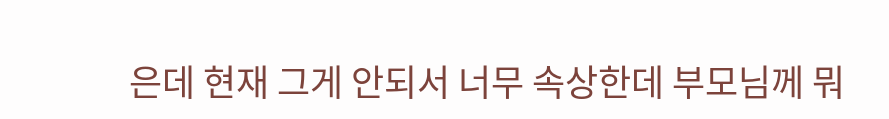은데 현재 그게 안되서 너무 속상한데 부모님께 뭐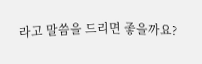라고 말씀을 드리면 좋을까요?